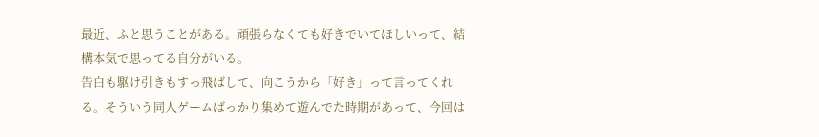最近、ふと思うことがある。頑張らなくても好きでいてほしいって、結構本気で思ってる自分がいる。
告白も駆け引きもすっ飛ばして、向こうから「好き」って言ってくれる。そういう同人ゲームばっかり集めて遊んでた時期があって、今回は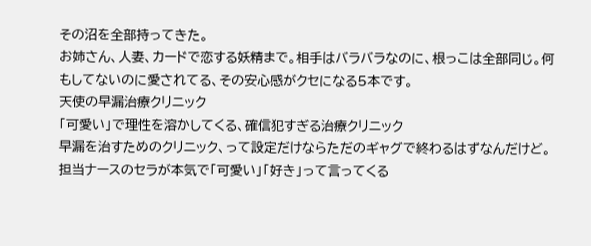その沼を全部持ってきた。
お姉さん、人妻、カードで恋する妖精まで。相手はバラバラなのに、根っこは全部同じ。何もしてないのに愛されてる、その安心感がクセになる5本です。
天使の早漏治療クリニック
「可愛い」で理性を溶かしてくる、確信犯すぎる治療クリニック
早漏を治すためのクリニック、って設定だけならただのギャグで終わるはずなんだけど。
担当ナースのセラが本気で「可愛い」「好き」って言ってくる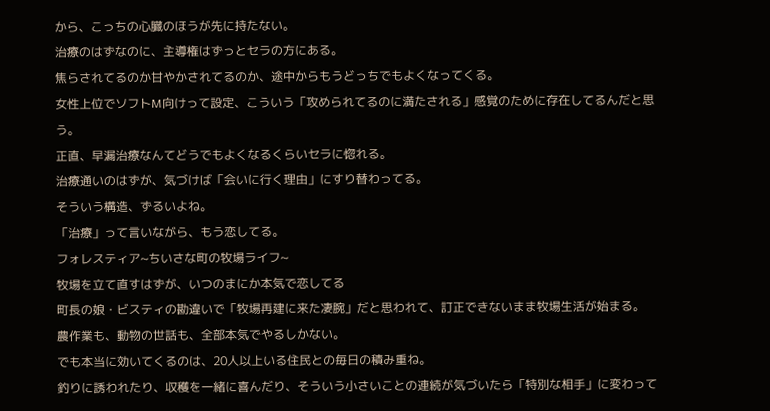から、こっちの心臓のほうが先に持たない。
治療のはずなのに、主導権はずっとセラの方にある。
焦らされてるのか甘やかされてるのか、途中からもうどっちでもよくなってくる。
女性上位でソフトM向けって設定、こういう「攻められてるのに満たされる」感覚のために存在してるんだと思う。
正直、早漏治療なんてどうでもよくなるくらいセラに惚れる。
治療通いのはずが、気づけば「会いに行く理由」にすり替わってる。
そういう構造、ずるいよね。
「治療」って言いながら、もう恋してる。
フォレスティア~ちいさな町の牧場ライフ~
牧場を立て直すはずが、いつのまにか本気で恋してる
町長の娘・ビスティの勘違いで「牧場再建に来た凄腕」だと思われて、訂正できないまま牧場生活が始まる。
農作業も、動物の世話も、全部本気でやるしかない。
でも本当に効いてくるのは、20人以上いる住民との毎日の積み重ね。
釣りに誘われたり、収穫を一緒に喜んだり、そういう小さいことの連続が気づいたら「特別な相手」に変わって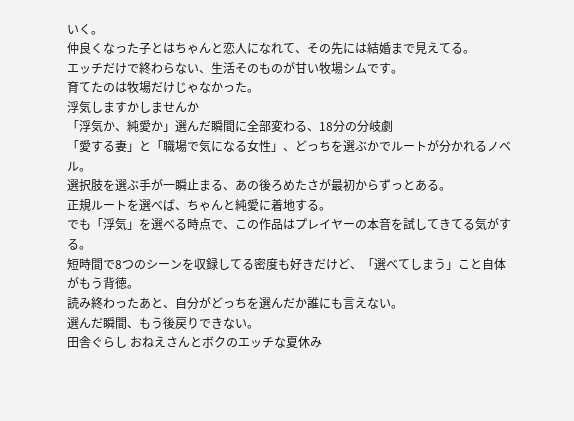いく。
仲良くなった子とはちゃんと恋人になれて、その先には結婚まで見えてる。
エッチだけで終わらない、生活そのものが甘い牧場シムです。
育てたのは牧場だけじゃなかった。
浮気しますかしませんか
「浮気か、純愛か」選んだ瞬間に全部変わる、18分の分岐劇
「愛する妻」と「職場で気になる女性」、どっちを選ぶかでルートが分かれるノベル。
選択肢を選ぶ手が一瞬止まる、あの後ろめたさが最初からずっとある。
正規ルートを選べば、ちゃんと純愛に着地する。
でも「浮気」を選べる時点で、この作品はプレイヤーの本音を試してきてる気がする。
短時間で8つのシーンを収録してる密度も好きだけど、「選べてしまう」こと自体がもう背徳。
読み終わったあと、自分がどっちを選んだか誰にも言えない。
選んだ瞬間、もう後戻りできない。
田舎ぐらし おねえさんとボクのエッチな夏休み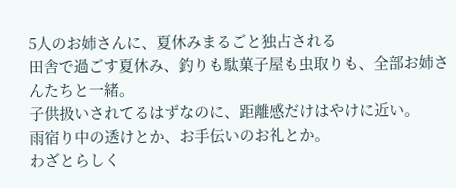5人のお姉さんに、夏休みまるごと独占される
田舎で過ごす夏休み、釣りも駄菓子屋も虫取りも、全部お姉さんたちと一緒。
子供扱いされてるはずなのに、距離感だけはやけに近い。
雨宿り中の透けとか、お手伝いのお礼とか。
わざとらしく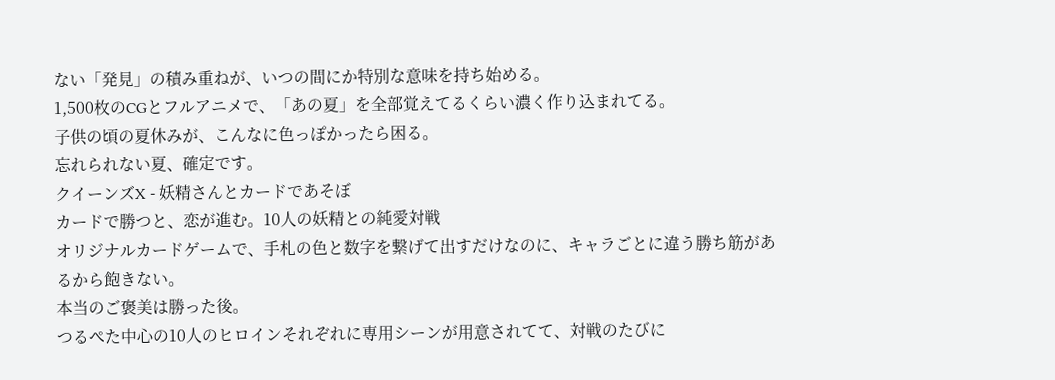ない「発見」の積み重ねが、いつの間にか特別な意味を持ち始める。
1,500枚のCGとフルアニメで、「あの夏」を全部覚えてるくらい濃く作り込まれてる。
子供の頃の夏休みが、こんなに色っぽかったら困る。
忘れられない夏、確定です。
クイーンズX - 妖精さんとカードであそぼ
カードで勝つと、恋が進む。10人の妖精との純愛対戦
オリジナルカードゲームで、手札の色と数字を繋げて出すだけなのに、キャラごとに違う勝ち筋があるから飽きない。
本当のご褒美は勝った後。
つるぺた中心の10人のヒロインそれぞれに専用シーンが用意されてて、対戦のたびに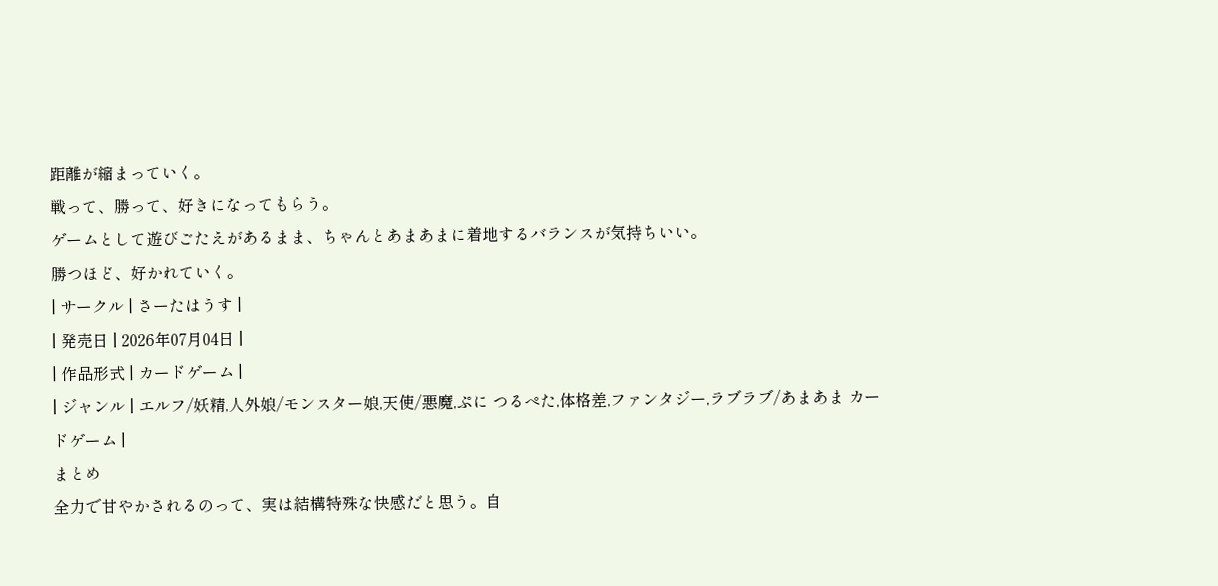距離が縮まっていく。
戦って、勝って、好きになってもらう。
ゲームとして遊びごたえがあるまま、ちゃんとあまあまに着地するバランスが気持ちいい。
勝つほど、好かれていく。
| サークル | さーたはうす |
| 発売日 | 2026年07月04日 |
| 作品形式 | カードゲーム |
| ジャンル | エルフ/妖精,人外娘/モンスター娘,天使/悪魔,ぷに つるぺた,体格差,ファンタジー,ラブラブ/あまあま カードゲーム |
まとめ
全力で甘やかされるのって、実は結構特殊な快感だと思う。自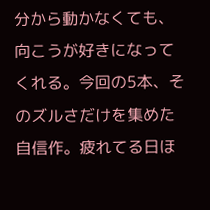分から動かなくても、向こうが好きになってくれる。今回の5本、そのズルさだけを集めた自信作。疲れてる日ほ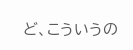ど、こういうの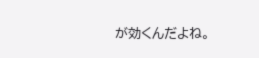が効くんだよね。